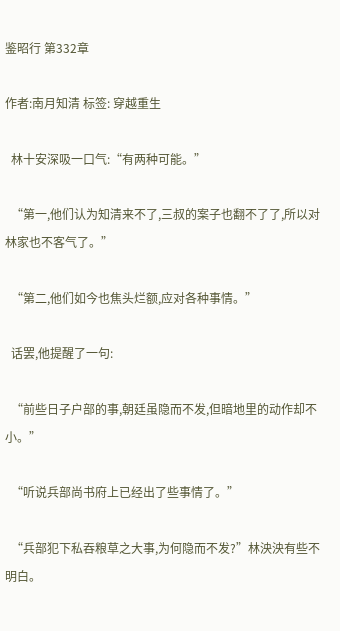鉴昭行 第332章

作者:南月知清 标签: 穿越重生

  林十安深吸一口气:“有两种可能。”

  “第一,他们认为知清来不了,三叔的案子也翻不了了,所以对林家也不客气了。”

  “第二,他们如今也焦头烂额,应对各种事情。”

  话罢,他提醒了一句:

  “前些日子户部的事,朝廷虽隐而不发,但暗地里的动作却不小。”

  “听说兵部尚书府上已经出了些事情了。”

  “兵部犯下私吞粮草之大事,为何隐而不发?”林泱泱有些不明白。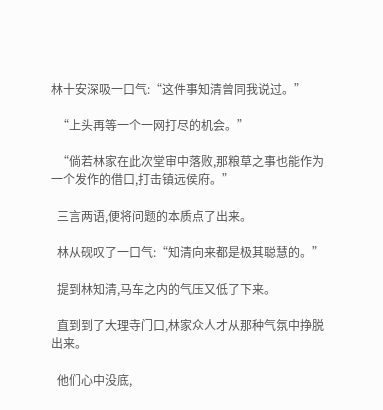林十安深吸一口气:“这件事知清曾同我说过。”

  “上头再等一个一网打尽的机会。”

  “倘若林家在此次堂审中落败,那粮草之事也能作为一个发作的借口,打击镇远侯府。”

  三言两语,便将问题的本质点了出来。

  林从砚叹了一口气:“知清向来都是极其聪慧的。”

  提到林知清,马车之内的气压又低了下来。

  直到到了大理寺门口,林家众人才从那种气氛中挣脱出来。

  他们心中没底,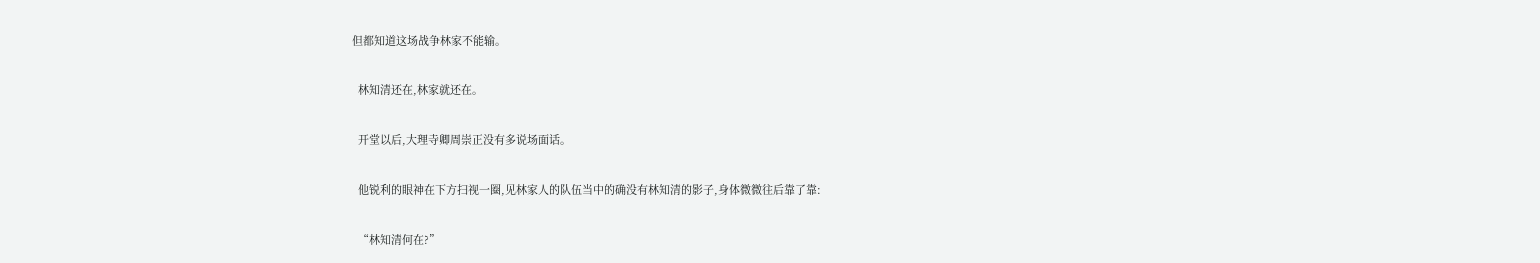但都知道这场战争林家不能输。

  林知清还在,林家就还在。

  开堂以后,大理寺卿周崇正没有多说场面话。

  他锐利的眼神在下方扫视一圈,见林家人的队伍当中的确没有林知清的影子,身体微微往后靠了靠:

  “林知清何在?”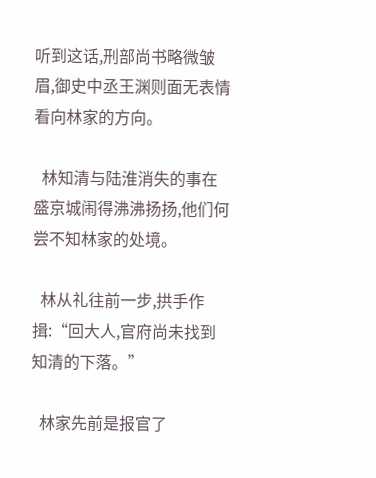听到这话,刑部尚书略微皱眉,御史中丞王渊则面无表情看向林家的方向。

  林知清与陆淮消失的事在盛京城闹得沸沸扬扬,他们何尝不知林家的处境。

  林从礼往前一步,拱手作揖:“回大人,官府尚未找到知清的下落。”

  林家先前是报官了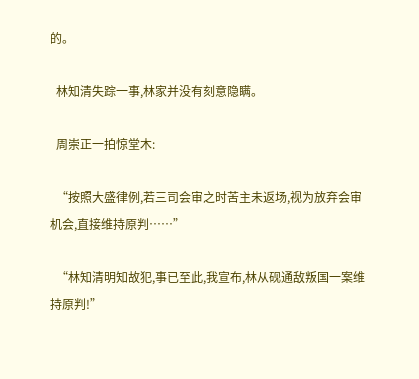的。

  林知清失踪一事,林家并没有刻意隐瞒。

  周崇正一拍惊堂木:

  “按照大盛律例,若三司会审之时苦主未返场,视为放弃会审机会,直接维持原判……”

  “林知清明知故犯,事已至此,我宣布,林从砚通敌叛国一案维持原判!”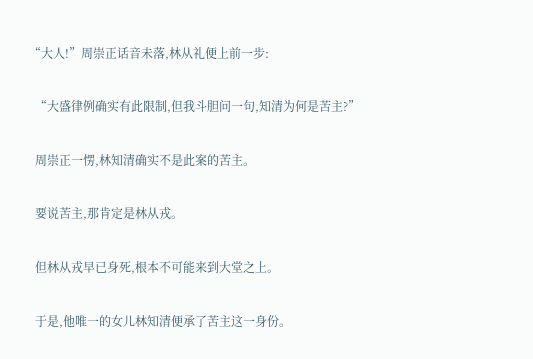“大人!”周崇正话音未落,林从礼便上前一步:

  “大盛律例确实有此限制,但我斗胆问一句,知清为何是苦主?”

  周崇正一愣,林知清确实不是此案的苦主。

  要说苦主,那肯定是林从戎。

  但林从戎早已身死,根本不可能来到大堂之上。

  于是,他唯一的女儿林知清便承了苦主这一身份。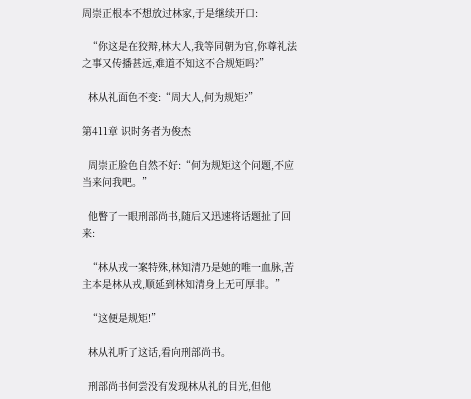周崇正根本不想放过林家,于是继续开口:

  “你这是在狡辩,林大人,我等同朝为官,你尊礼法之事又传播甚远,难道不知这不合规矩吗?”

  林从礼面色不变:“周大人,何为规矩?”

第411章 识时务者为俊杰

  周崇正脸色自然不好:“何为规矩这个问题,不应当来问我吧。”

  他瞥了一眼刑部尚书,随后又迅速将话题扯了回来:

  “林从戎一案特殊,林知清乃是她的唯一血脉,苦主本是林从戎,顺延到林知清身上无可厚非。”

  “这便是规矩!”

  林从礼听了这话,看向刑部尚书。

  刑部尚书何尝没有发现林从礼的目光,但他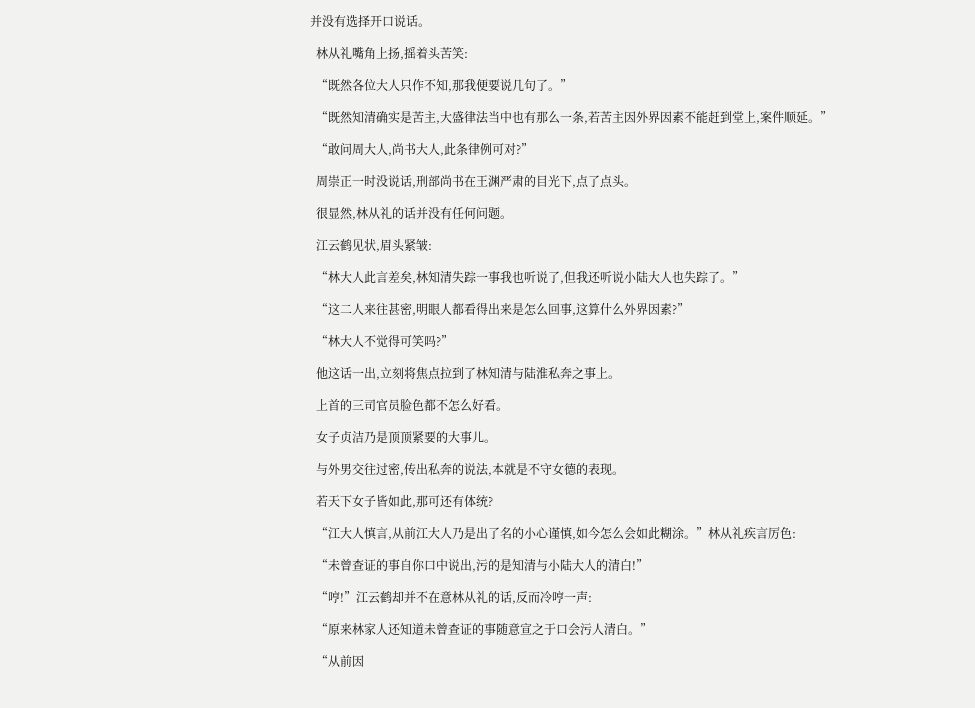并没有选择开口说话。

  林从礼嘴角上扬,摇着头苦笑:

  “既然各位大人只作不知,那我便要说几句了。”

  “既然知清确实是苦主,大盛律法当中也有那么一条,若苦主因外界因素不能赶到堂上,案件顺延。”

  “敢问周大人,尚书大人,此条律例可对?”

  周崇正一时没说话,刑部尚书在王渊严肃的目光下,点了点头。

  很显然,林从礼的话并没有任何问题。

  江云鹤见状,眉头紧皱:

  “林大人此言差矣,林知清失踪一事我也听说了,但我还听说小陆大人也失踪了。”

  “这二人来往甚密,明眼人都看得出来是怎么回事,这算什么外界因素?”

  “林大人不觉得可笑吗?”

  他这话一出,立刻将焦点拉到了林知清与陆淮私奔之事上。

  上首的三司官员脸色都不怎么好看。

  女子贞洁乃是顶顶紧要的大事儿。

  与外男交往过密,传出私奔的说法,本就是不守女德的表现。

  若天下女子皆如此,那可还有体统?

  “江大人慎言,从前江大人乃是出了名的小心谨慎,如今怎么会如此糊涂。”林从礼疾言厉色:

  “未曾查证的事自你口中说出,污的是知清与小陆大人的清白!”

  “哼!”江云鹤却并不在意林从礼的话,反而冷哼一声:

  “原来林家人还知道未曾查证的事随意宣之于口会污人清白。”

  “从前因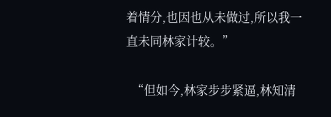着情分,也因也从未做过,所以我一直未同林家计较。”

  “但如今,林家步步紧逼,林知清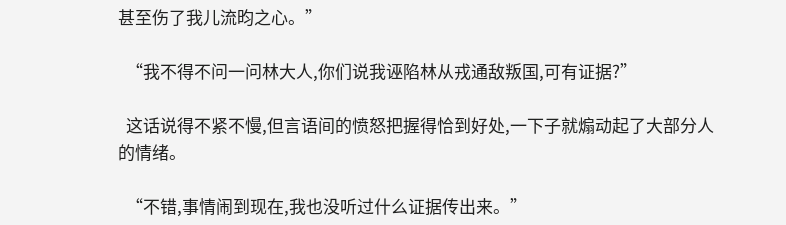甚至伤了我儿流昀之心。”

  “我不得不问一问林大人,你们说我诬陷林从戎通敌叛国,可有证据?”

  这话说得不紧不慢,但言语间的愤怒把握得恰到好处,一下子就煽动起了大部分人的情绪。

  “不错,事情闹到现在,我也没听过什么证据传出来。”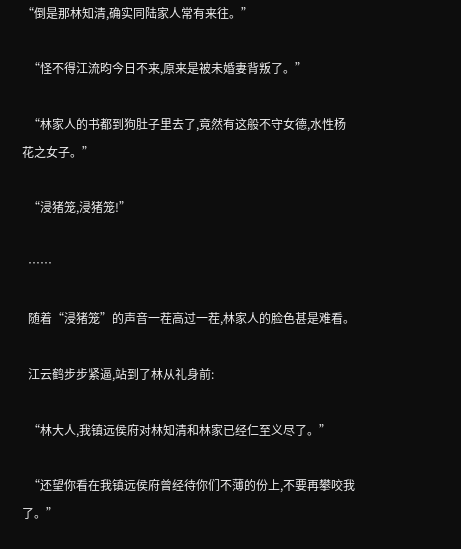“倒是那林知清,确实同陆家人常有来往。”

  “怪不得江流昀今日不来,原来是被未婚妻背叛了。”

  “林家人的书都到狗肚子里去了,竟然有这般不守女德,水性杨花之女子。”

  “浸猪笼,浸猪笼!”

  ……

  随着“浸猪笼”的声音一茬高过一茬,林家人的脸色甚是难看。

  江云鹤步步紧逼,站到了林从礼身前:

  “林大人,我镇远侯府对林知清和林家已经仁至义尽了。”

  “还望你看在我镇远侯府曾经待你们不薄的份上,不要再攀咬我了。”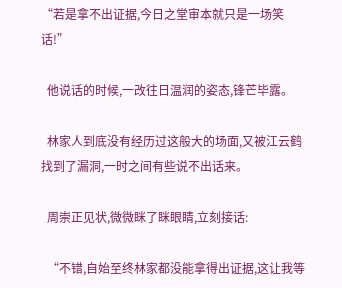“若是拿不出证据,今日之堂审本就只是一场笑话!”

  他说话的时候,一改往日温润的姿态,锋芒毕露。

  林家人到底没有经历过这般大的场面,又被江云鹤找到了漏洞,一时之间有些说不出话来。

  周崇正见状,微微眯了眯眼睛,立刻接话:

  “不错,自始至终林家都没能拿得出证据,这让我等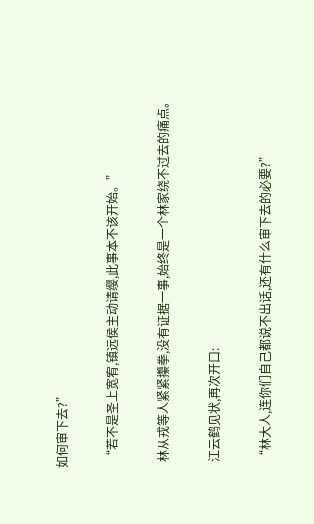如何审下去?”

  “若不是圣上宽宥,镇远侯主动请缨,此事本不该开始。”

  林从戎等人紧紧攥拳,没有证据一事,始终是一个林家绕不过去的痛点。

  江云鹤见状,再次开口:

  “林大人,连你们自己都说不出话,还有什么审下去的必要?”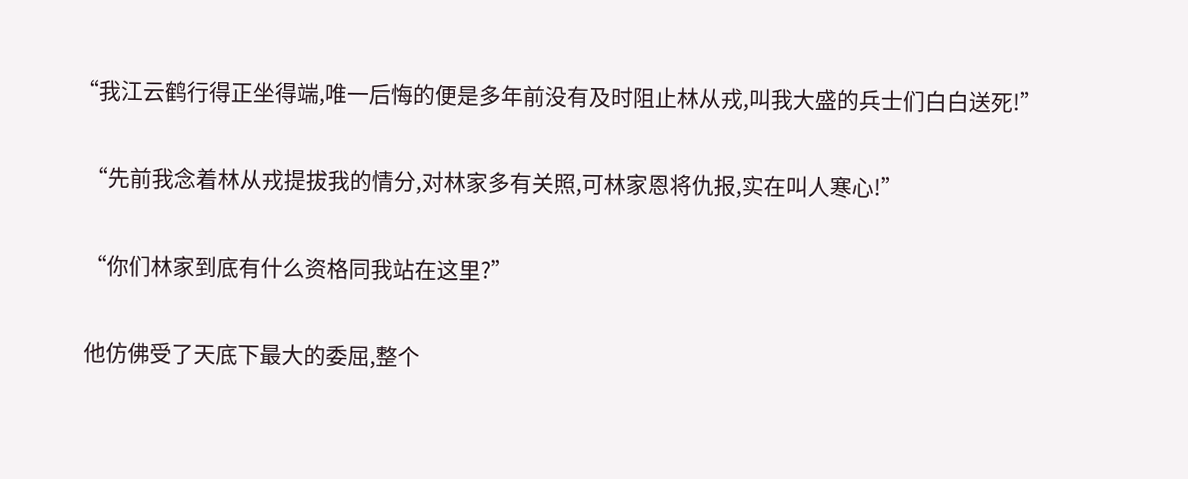“我江云鹤行得正坐得端,唯一后悔的便是多年前没有及时阻止林从戎,叫我大盛的兵士们白白送死!”

  “先前我念着林从戎提拔我的情分,对林家多有关照,可林家恩将仇报,实在叫人寒心!”

  “你们林家到底有什么资格同我站在这里?”

  他仿佛受了天底下最大的委屈,整个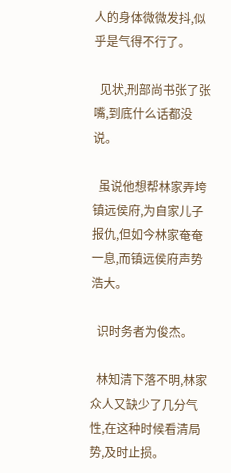人的身体微微发抖,似乎是气得不行了。

  见状,刑部尚书张了张嘴,到底什么话都没说。

  虽说他想帮林家弄垮镇远侯府,为自家儿子报仇,但如今林家奄奄一息,而镇远侯府声势浩大。

  识时务者为俊杰。

  林知清下落不明,林家众人又缺少了几分气性,在这种时候看清局势,及时止损。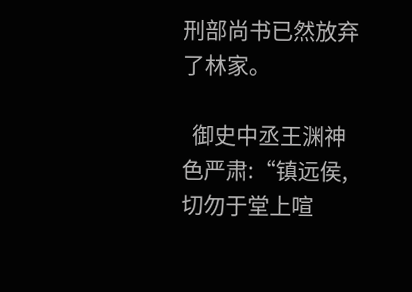刑部尚书已然放弃了林家。

  御史中丞王渊神色严肃:“镇远侯,切勿于堂上喧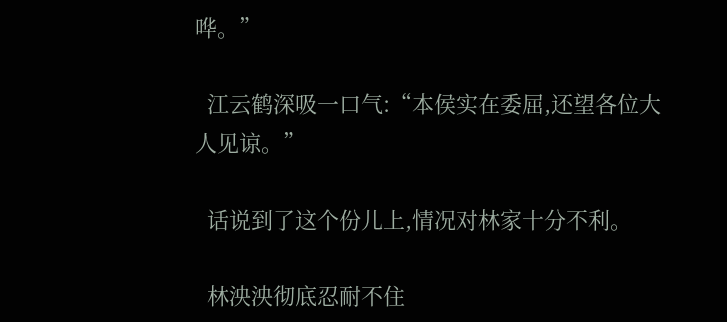哗。”

  江云鹤深吸一口气:“本侯实在委屈,还望各位大人见谅。”

  话说到了这个份儿上,情况对林家十分不利。

  林泱泱彻底忍耐不住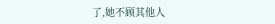了,她不顾其他人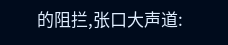的阻拦,张口大声道: